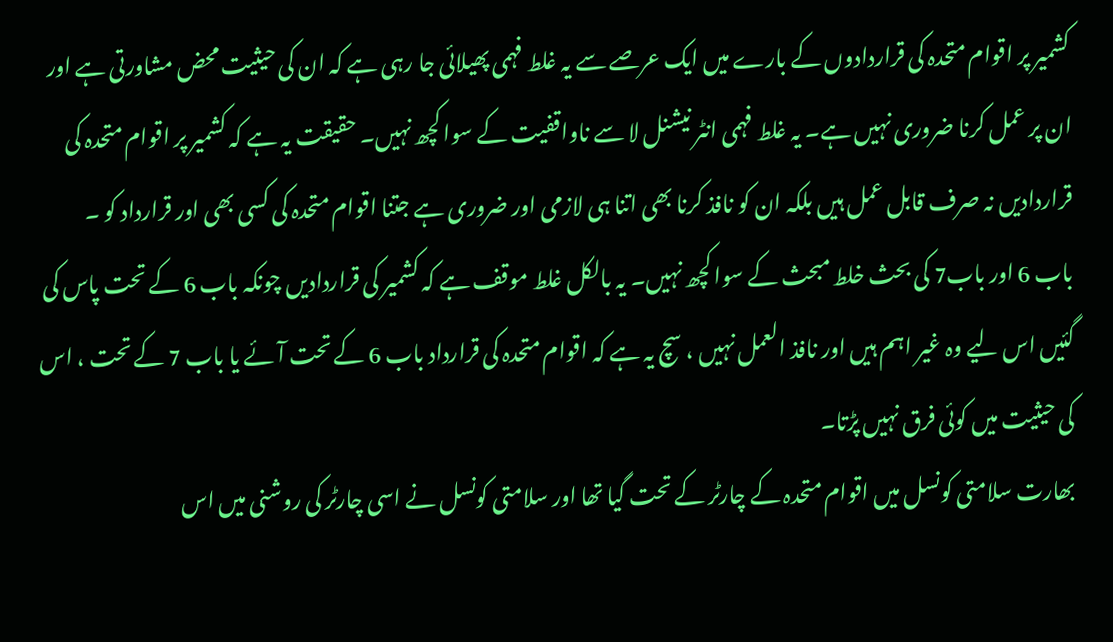کشمیر پر اقوام متحدہ کی قراردادوں کے بارے میں ایک عرصے سے یہ غلط فہمی پھیلائی جا رہی ہے کہ ان کی حیثیت محض مشاورتی ہے اور ان پر عمل کرنا ضروری نہیں ہے۔ یہ غلط فہمی انٹر نیشنل لا سے ناواقفیت کے سوا کچھ نہیں۔ حقیقت یہ ہے کہ کشمیر پر اقوام متحدہ کی قراردادیں نہ صرف قابل عمل ہیں بلکہ ان کو نافذ کرنا بھی اتنا ہی لازمی اور ضروری ہے جتنا اقوام متحدہ کی کسی بھی اور قرارداد کو ۔
باب 6 اور باب7 کی بحث خلط مبحث کے سوا کچھ نہیں۔ یہ بالکل غلط موقف ہے کہ کشمیر کی قراردادیں چونکہ باب 6 کے تحت پاس کی گئیں اس لیے وہ غیر اہم ہیں اور نافذ العمل نہیں ، سچ یہ ہے کہ اقوام متحدہ کی قرارداد باب 6 کے تحت آئے یا باب 7 کے تحت ، اس کی حیثیت میں کوئی فرق نہیں پڑتا۔
بھارت سلامتی کونسل میں اقوام متحدہ کے چارٹر کے تحت گیا تھا اور سلامتی کونسل نے اسی چارٹر کی روشنی میں اس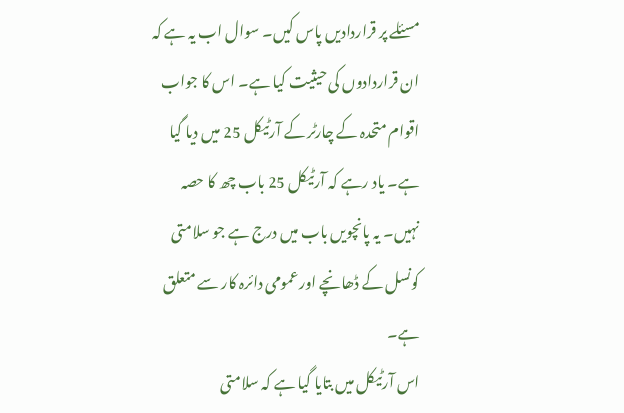مسئلے پر قراردادیں پاس کیں۔ سوال اب یہ ہے کہ ان قراردادوں کی حیثیت کیا ہے۔ اس کا جواب اقوام متحدہ کے چارٹر کے آرٹیکل 25 میں دیا گیا ہے۔ یاد رہے کہ آرٹیکل 25 باب چھ کا حصہ نہیں۔ یہ پانچویں باب میں درج ہے جو سلامتی کونسل کے ڈھانچے اور عمومی دائرہ کار سے متعلق ہے۔
اس آرٹیکل میں بتایا گیا ہے کہ سلامتی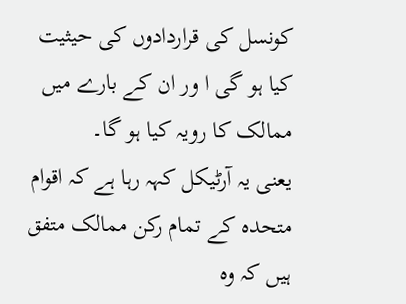کونسل کی قراردادوں کی حیثیت کیا ہو گی ا ور ان کے بارے میں ممالک کا رویہ کیا ہو گا۔
یعنی یہ آرٹیکل کہہ رہا ہے کہ اقوام متحدہ کے تمام رکن ممالک متفق ہیں کہ وہ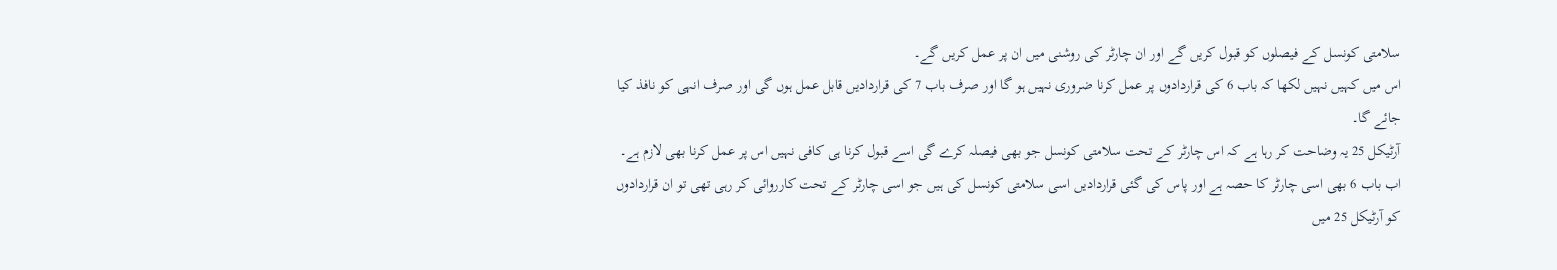سلامتی کونسل کے فیصلوں کو قبول کریں گے اور ان چارٹر کی روشنی میں ان پر عمل کریں گے۔
اس میں کہیں نہیں لکھا کہ باب 6 کی قراردادوں پر عمل کرنا ضروری نہیں ہو گا اور صرف باب 7 کی قراردادیں قابل عمل ہوں گی اور صرف انہی کو نافذ کیا جائے گا۔
آرٹیکل 25 یہ وضاحت کر رہا ہے کہ اس چارٹر کے تحت سلامتی کونسل جو بھی فیصلہ کرے گی اسے قبول کرنا ہی کافی نہیں اس پر عمل کرنا بھی لازم ہے۔
اب باب 6 بھی اسی چارٹر کا حصہ ہے اور پاس کی گئی قراردادیں اسی سلامتی کونسل کی ہیں جو اسی چارٹر کے تحت کارروائی کر رہی تھی تو ان قراردادوں کو آرٹیکل 25 میں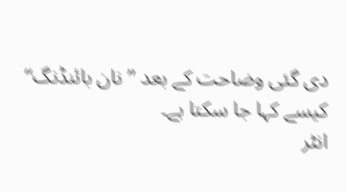دی گئی وضاحت کے بعد ’’نان بائنڈنگ‘‘ کیسے کہا جا سکتا ہے۔
انٹر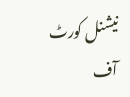نیشنل کورٹ آف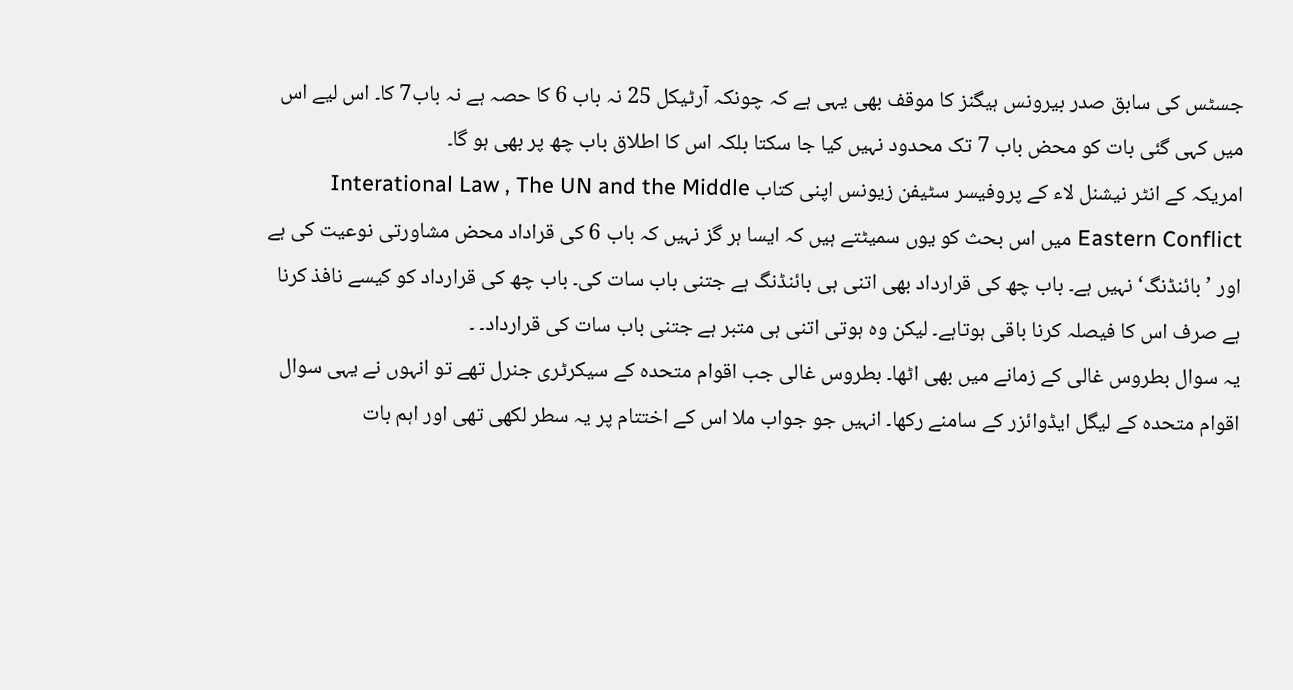جسٹس کی سابق صدر بیرونس ہیگنز کا موقف بھی یہی ہے کہ چونکہ آرٹیکل 25 نہ باب 6 کا حصہ ہے نہ باب7 کا۔ اس لیے اس میں کہی گئی بات کو محض باب 7 تک محدود نہیں کیا جا سکتا بلکہ اس کا اطلاق باب چھ پر بھی ہو گا۔
امریکہ کے انٹر نیشنل لاء کے پروفیسر سٹیفن زیونس اپنی کتاب Interational Law , The UN and the Middle Eastern Conflict میں اس بحث کو یوں سمیٹتے ہیں کہ ایسا ہر گز نہیں کہ باب 6 کی قراداد محض مشاورتی نوعیت کی ہے اور ’بائنڈنگ‘ نہیں ہے۔ باب چھ کی قرارداد بھی اتنی ہی بائنڈنگ ہے جتنی باب سات کی۔ باب چھ کی قرارداد کو کیسے نافذ کرنا ہے صرف اس کا فیصلہ کرنا باقی ہوتاہے۔ لیکن وہ ہوتی اتنی ہی متبر ہے جتنی باب سات کی قرارداد۔ ۔
یہ سوال بطروس غالی کے زمانے میں بھی اٹھا۔ بطروس غالی جب اقوام متحدہ کے سیکرٹری جنرل تھے تو انہوں نے یہی سوال اقوام متحدہ کے لیگل ایڈوائزر کے سامنے رکھا۔ انہیں جو جواب ملا اس کے اختتام پر یہ سطر لکھی تھی اور اہم بات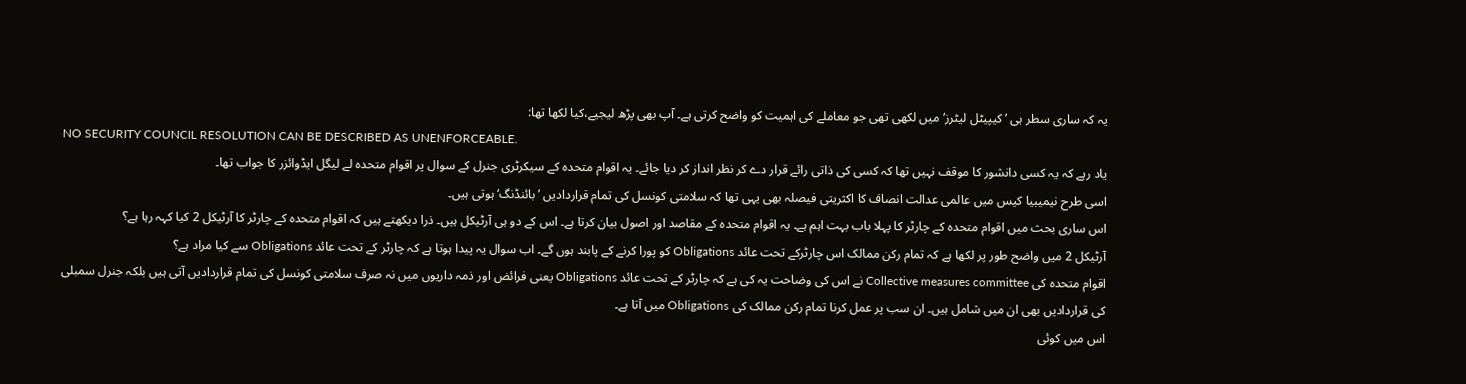یہ کہ ساری سطر ہی ’کیپیٹل لیٹرز‘ میں لکھی تھی جو معاملے کی اہمیت کو واضح کرتی ہے۔ آپ بھی پڑھ لیجیے،کیا لکھا تھا:
NO SECURITY COUNCIL RESOLUTION CAN BE DESCRIBED AS UNENFORCEABLE.
یاد رہے کہ یہ کسی دانشور کا موقف نہیں تھا کہ کسی کی ذاتی رائے قرار دے کر نظر انداز کر دیا جائے۔ یہ اقوام متحدہ کے سیکرٹری جنرل کے سوال پر اقوام متحدہ لے لیگل ایڈوائزر کا جواب تھا۔
اسی طرح نیمیبیا کیس میں عالمی عدالت انصاف کا اکثریتی فیصلہ بھی یہی تھا کہ سلامتی کونسل کی تمام قراردادیں ’بائنڈنگ‘ ہوتی ہیں۔
اس ساری بحث میں اقوام متحدہ کے چارٹر کا پہلا باب بہت اہم ہے۔ یہ اقوام متحدہ کے مقاصد اور اصول بیان کرتا ہے۔ اس کے دو ہی آرٹیکل ہیں۔ ذرا دیکھتے ہیں کہ اقوام متحدہ کے چارٹر کا آرٹیکل 2 کیا کہہ رہا ہے؟
آرٹیکل 2 میں واضح طور پر لکھا ہے کہ تمام رکن ممالک اس چارٹرکے تحت عائد Obligations کو پورا کرنے کے پابند ہوں گے۔ اب سوال یہ پیدا ہوتا ہے کہ چارٹر کے تحت عائد Obligations سے کیا مراد ہے؟
اقوام متحدہ کی Collective measures committee نے اس کی وضاحت یہ کی ہے کہ چارٹر کے تحت عائد Obligations یعنی فرائض اور ذمہ داریوں میں نہ صرف سلامتی کونسل کی تمام قراردادیں آتی ہیں بلکہ جنرل سمبلی کی قراردادیں بھی ان میں شامل ہیں۔ ان سب پر عمل کرنا تمام رکن ممالک کی Obligations میں آتا ہے۔
اس میں کوئی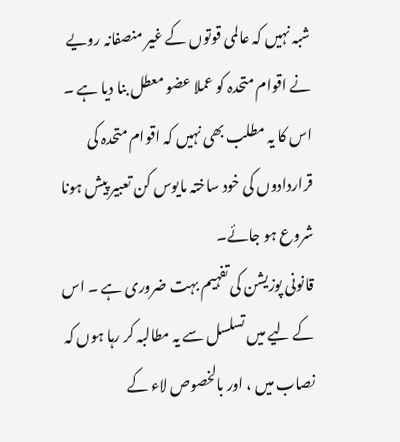شبہ نہیں کہ عالمی قوتوں کے غیر منصفانہ رویے نے اقوام متحدہ کو عملا عضو معطل بنا دیا ہے ۔ اس کا یہ مطلب بھی نہیں کہ اقوام متحدہ کی قراردادوں کی خود ساختہ مایوس کن تعبیر پیش ہونا شروع ہو جائے۔
قانونی پوزیشن کی تفہیم بہت ضروری ہے ۔ اس کے لیے میں تسلسل سے یہ مطالبہ کر رہا ہوں کہ نصاب میں ، اور بالخصوص لاء کے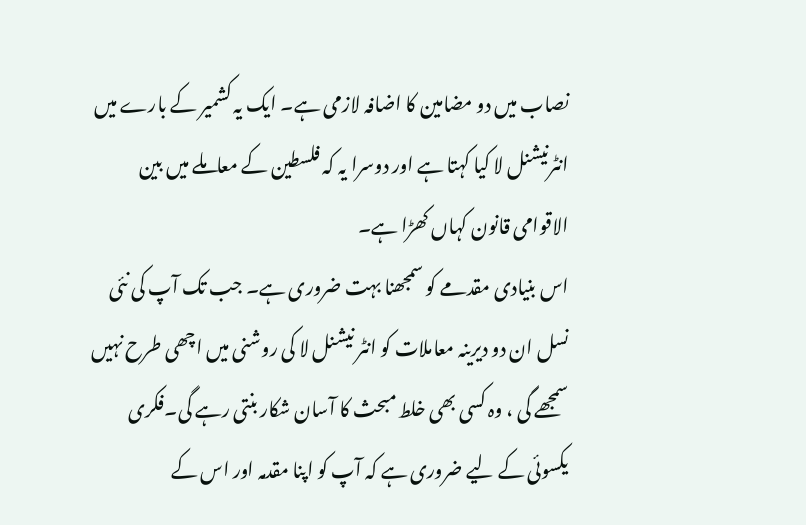نصاب میں دو مضامین کا اضافہ لازمی ہے۔ ایک یہ کشمیر کے بارے میں انٹرنیشنل لا کیا کہتا ہے اور دوسرا یہ کہ فلسطین کے معاملے میں بین الاقوامی قانون کہاں کھڑا ہے۔
اس بنیادی مقدمے کو سمجھنا بہت ضروری ہے۔ جب تک آپ کی نئی نسل ان دو دیرینہ معاملات کو انٹر نیشنل لا کی روشنی میں اچھی طرح نہیں سمجھے گی ، وہ کسی بھی خلط مبحث کا آسان شکار بنتی رہے گی۔فکری یکسوئی کے لیے ضروری ہے کہ آپ کو اپنا مقدمہ اور اس کے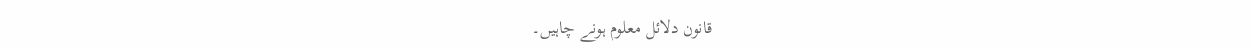قانون دلائل معلوم ہونے چاہیں۔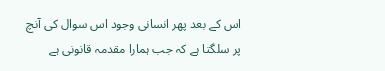اس کے بعد پھر انسانی وجود اس سوال کی آنچ پر سلگتا ہے کہ جب ہمارا مقدمہ قانونی ہے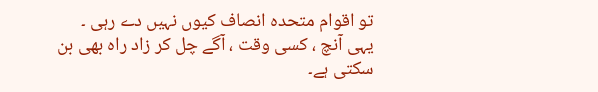تو اقوام متحدہ انصاف کیوں نہیں دے رہی ۔
یہی آنچ ، کسی وقت ، آگے چل کر زاد راہ بھی بن سکتی ہے۔